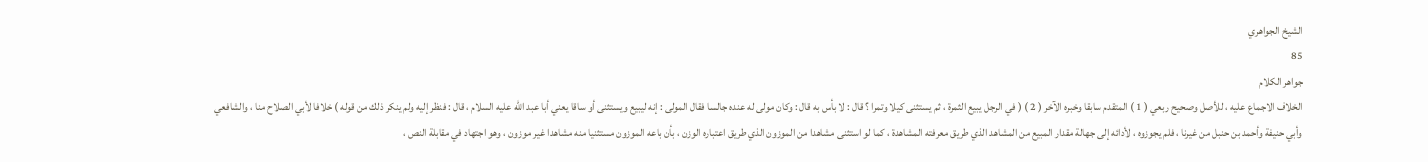الشيخ الجواهري
85
جواهر الكلام
الخلاف الاجماع عليه ، للأصل وصحيح ربعي ( 1 ) المتقدم سابقا وخبره الآخر ( 2 ) ( في الرجل يبيع الثمرة ، ثم يستثنى كيلا وتمرا ؟ قال : لا بأس به قال : وكان مولى له عنده جالسا فقال المولى : إنه ليبيع ويستثنى أو ساقا يعني أبا عبد الله عليه السلام ، قال : فنظر إليه ولم ينكر ذلك من قوله ) خلافا لأبي الصلاح منا ، والشافعي وأبي حنيفة وأحمد بن حنبل من غيرنا ، فلم يجوزوه ، لأدائه إلى جهالة مقدار المبيع من المشاهد الذي طريق معرفته المشاهدة ، كما لو استثنى مشاهدا من الموزون الذي طريق اعتباره الوزن ، بأن باعه الموزون مستثنيا منه مشاهدا غير موزون ، وهو اجتهاد في مقابلة النص ،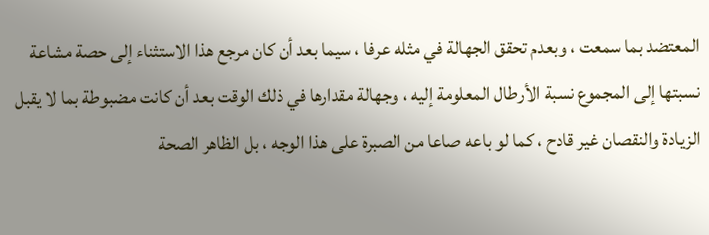المعتضد بما سمعت ، وبعدم تحقق الجهالة في مثله عرفا ، سيما بعد أن كان مرجع هذا الاستثناء إلى حصة مشاعة نسبتها إلى المجموع نسبة الأرطال المعلومة إليه ، وجهالة مقدارها في ذلك الوقت بعد أن كانت مضبوطة بما لا يقبل الزيادة والنقصان غير قادح ، كما لو باعه صاعا من الصبرة على هذا الوجه ، بل الظاهر الصحة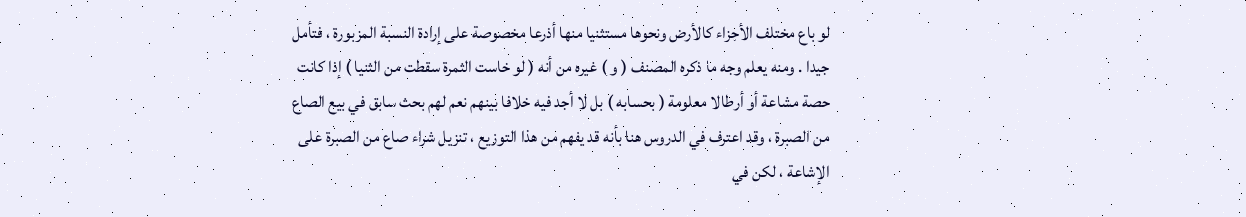لو باع مختلف الأجزاء كالأرض ونحوها مستثنيا منها أذرعا مخصوصة على إرادة النسبة المزبورة ، فتأمل جيدا . ومنه يعلم وجه ما ذكره المصنف ( و ) غيره من أنه ( لو خاست الثمرة سقطت من الثنيا ) إذا كانت حصة مشاعة أو أرطالا معلومة ( بحسابه ) بل لا أجد فيه خلافا بينهم نعم لهم بحث سابق في بيع الصاع من الصبرة ، وقد اعترف في الدروس هنا بأنه قد يفهم من هذا التوزيع ، تنزيل شراء صاع من الصبرة على الإشاعة ، لكن في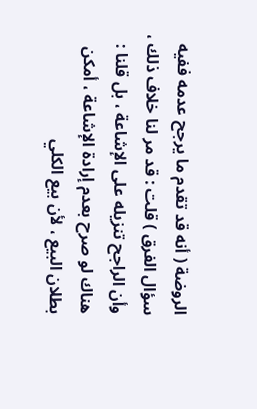الروضة ( أنه قد تقدم ما يرجح عدمه ففيه سؤال الفرق ) قلت : قد مر لنا خلاف ذلك ، وأن الراجح تنزيله على الإشاعة ، بل قلنا : هناك لو صرح بعدم إرادة الإشاعة ، أمكن بطلان البيع ، لأن بيع الكلي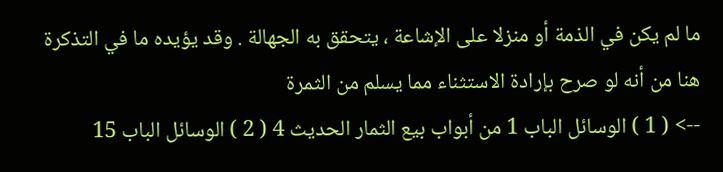ما لم يكن في الذمة أو منزلا على الإشاعة ، يتحقق به الجهالة . وقد يؤيده ما في التذكرة هنا من أنه لو صرح بإرادة الاستثناء مما يسلم من الثمرة
--> ( 1 ) الوسائل الباب 1 من أبواب بيع الثمار الحديث 4 ( 2 ) الوسائل الباب 15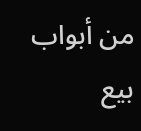من أبواب بيع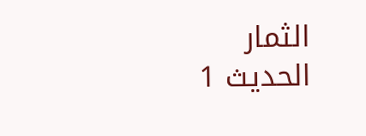الثمار الحديث 1